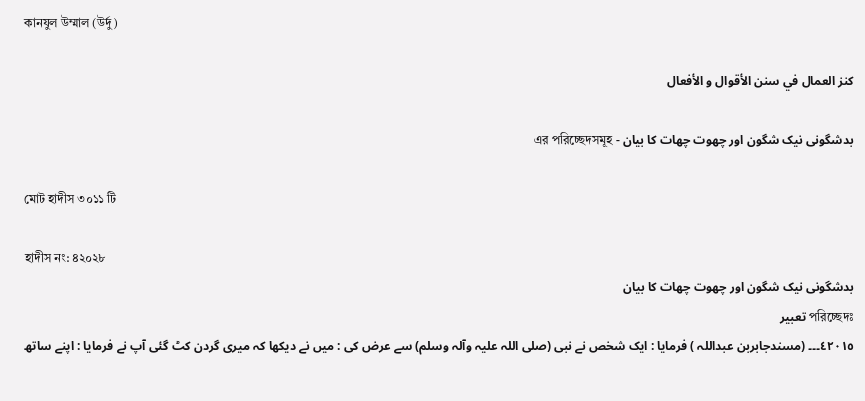কানযুল উম্মাল (উর্দু)

كنز العمال في سنن الأقوال و الأفعال

بدشگونی نیک شگون اور چھوت چھات کا بیان - এর পরিচ্ছেদসমূহ

মোট হাদীস ৩০১১ টি

হাদীস নং: ৪২০২৮
بدشگونی نیک شگون اور چھوت چھات کا بیان
পরিচ্ছেদঃ تعبیر
٤٢٠١٥۔۔۔ (مسندجابربن عبداللہ ) فرمایا : ایک شخص نے نبی (صلی اللہ علیہ وآلہ وسلم) سے عرض کی : میں نے دیکھا کہ میری گردن کٹ گئی آپ نے فرمایا : اپنے ساتھ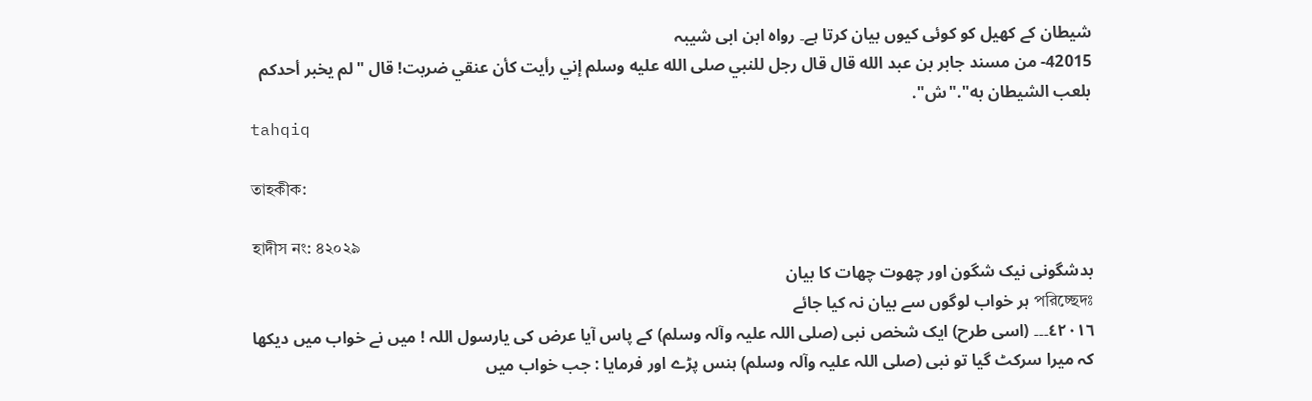شیطان کے کھیل کو کوئی کیوں بیان کرتا ہے۔ رواہ ابن ابی شیبہ
42015- من مسند جابر بن عبد الله قال قال رجل للنبي صلى الله عليه وسلم إني رأيت كأن عنقي ضربت! قال "لم يخبر أحدكم بلعب الشيطان به"."ش".
tahqiq

তাহকীক:

হাদীস নং: ৪২০২৯
بدشگونی نیک شگون اور چھوت چھات کا بیان
পরিচ্ছেদঃ ہر خواب لوگوں سے بیان نہ کیا جائے
٤٢٠١٦۔۔۔ (اسی طرح) ایک شخص نبی (صلی اللہ علیہ وآلہ وسلم) کے پاس آیا عرض کی یارسول اللہ ! میں نے خواب میں دیکھا کہ میرا سرکٹ گیا تو نبی (صلی اللہ علیہ وآلہ وسلم) ہنس پڑے اور فرمایا : جب خواب میں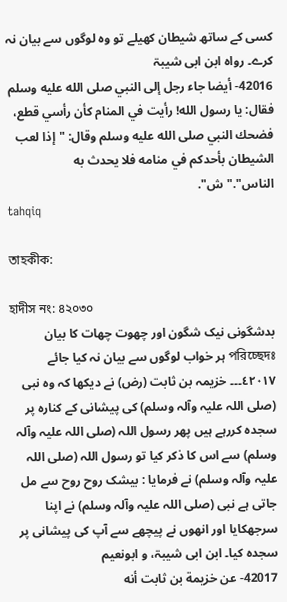کسی کے ساتھ شیطان کھیلے تو وہ لوگوں سے بیان نہ کرے۔ رواہ ابن ابی شیبۃ
42016- أيضا جاء رجل إلى النبي صلى الله عليه وسلم فقال: يا رسول الله! رأيت في المنام كأن رأسي قطع، فضحك النبي صلى الله عليه وسلم وقال: "إذا لعب الشيطان بأحدكم في منامه فلا يحدث به الناس"."ش".
tahqiq

তাহকীক:

হাদীস নং: ৪২০৩০
بدشگونی نیک شگون اور چھوت چھات کا بیان
পরিচ্ছেদঃ ہر خواب لوگوں سے بیان نہ کیا جائے
٤٢٠١٧۔۔۔ خزیمہ بن ثابت (رض) نے دیکھا کہ وہ نبی (صلی اللہ علیہ وآلہ وسلم) کی پیشانی کے کنارہ پر سجدہ کررہے ہیں پھر رسول اللہ (صلی اللہ علیہ وآلہ وسلم) سے اس کا ذکر کیا تو رسول اللہ (صلی اللہ علیہ وآلہ وسلم) نے فرمایا : بیشک روح روح سے مل جاتی ہے نبی (صلی اللہ علیہ وآلہ وسلم) نے اپنا سرجھکایا اور انھوں نے پیچھے سے آپ کی پیشانی پر سجدہ کیا۔ ابن ابی شیبۃ، و ابونعیم
42017- عن خزيمة بن ثابت أنه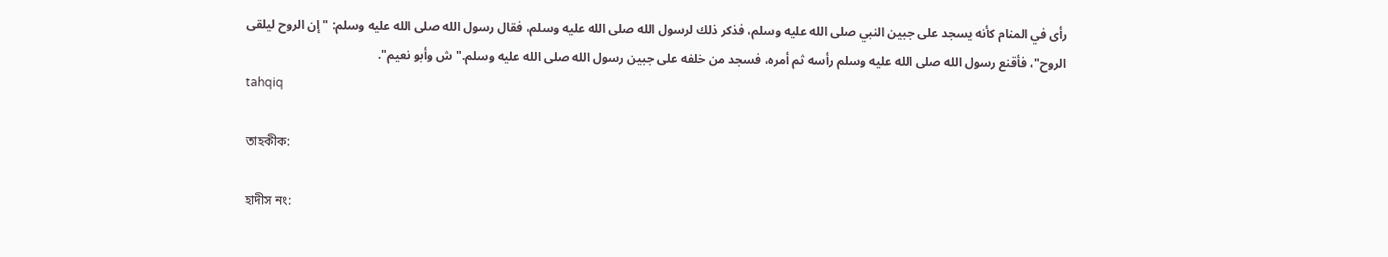رأى في المنام كأنه يسجد على جبين النبي صلى الله عليه وسلم، فذكر ذلك لرسول الله صلى الله عليه وسلم، فقال رسول الله صلى الله عليه وسلم: "إن الروح ليلقى الروح"، فأقنع رسول الله صلى الله عليه وسلم رأسه ثم أمره، فسجد من خلفه على جبين رسول الله صلى الله عليه وسلم."ش وأبو نعيم".
tahqiq

তাহকীক:

হাদীস নং: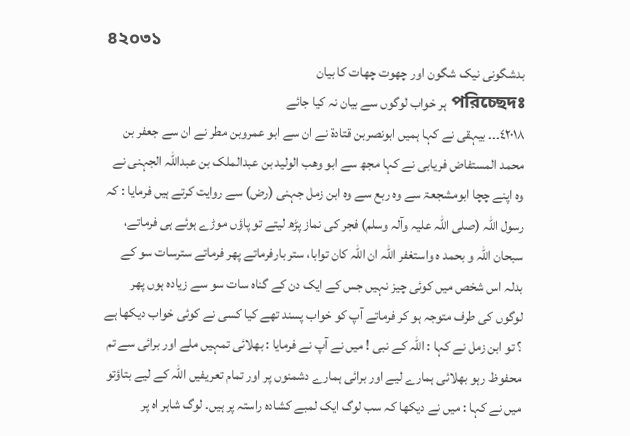৪২০৩১
بدشگونی نیک شگون اور چھوت چھات کا بیان
পরিচ্ছেদঃ ہر خواب لوگوں سے بیان نہ کیا جائے
٤٢٠١٨۔۔۔ بیہقی نے کہا ہمیں ابونصربن قتادۃ نے ان سے ابو عمروبن مطر نے ان سے جعفر بن محمد المستفاض فریابی نے کہا مجھ سے ابو وھب الولید بن عبدالملک بن عبداللہ الجہنی نے وہ اپنے چچا ابومشجعۃ سے وہ ربع سے وہ ابن زمل جہنی (رض) سے روایت کرتے ہیں فرمایا : کہ رسول اللہ (صلی اللہ علیہ وآلہ وسلم) فجر کی نماز پڑھ لیتے تو پاؤں موڑے ہوئے ہی فرماتے، سبحان اللہ و بحمد ہ واستغفر اللہ ان اللہ کان توابا، ستر بارفرماتے پھر فرماتے سترسات سو کے بدلہ اس شخص میں کوئی چیز نہیں جس کے ایک دن کے گناہ سات سو سے زیادہ ہوں پھر لوگوں کی طرف متوجہ ہو کر فرماتے آپ کو خواب پسند تھے کیا کسی نے کوئی خواب دیکھا ہے ؟ تو ابن زمل نے کہا : اللہ کے نبی ! میں نے آپ نے فرمایا : بھلائی تمہیں ملے اور برائی سے تم محفوظ رہو بھلائی ہمارے لیے اور برائی ہمارے دشمنوں پر اور تمام تعریفیں اللہ کے لیے بتاؤتو میں نے کہا : میں نے دیکھا کہ سب لوگ ایک لمبے کشادہ راستہ پر ہیں۔ لوگ شاہر اہ پر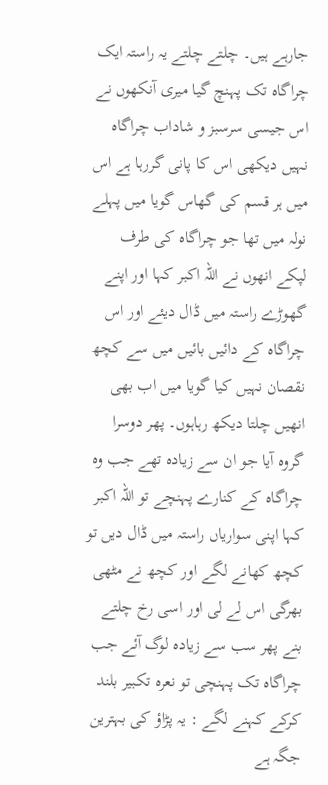جارہے ہیں۔ چلتے چلتے یہ راستہ ایک چراگاہ تک پہنچ گیا میری آنکھوں نے اس جیسی سرسبز و شاداب چراگاہ نہیں دیکھی اس کا پانی گررہا ہے اس میں ہر قسم کی گھاس گویا میں پہلے نولہ میں تھا جو چراگاہ کی طرف لپکے انھوں نے اللہ اکبر کہا اور اپنے گھوڑے راستہ میں ڈال دیئے اور اس چراگاہ کے دائیں بائیں میں سے کچھ نقصان نہیں کیا گویا میں اب بھی انھیں چلتا دیکھ رہاہوں۔ پھر دوسرا گروہ آیا جو ان سے زیادہ تھے جب وہ چراگاہ کے کنارے پہنچے تو اللہ اکبر کہا اپنی سواریاں راستہ میں ڈال دیں تو کچھ کھانے لگے اور کچھ نے مٹھی بھرگی اس لے لی اور اسی رخ چلتے بنے پھر سب سے زیادہ لوگ آئے جب چراگاہ تک پہنچی تو نعرہ تکبیر بلند کرکے کہنے لگے : یہ پڑاؤ کی بہترین جگہ ہے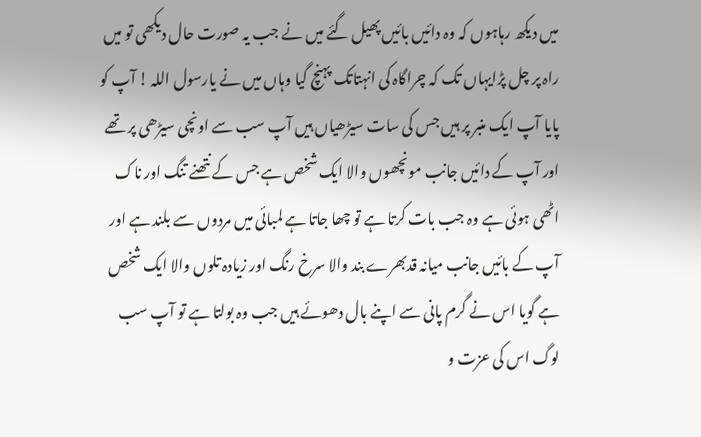میں دیکھ رہاہوں کہ وہ دائیں بائیں پھیل گئے میں نے جب یہ صورت حال دیکھی تو میں راہ پر چل پڑایہاں تک کہ چراگاہ کی انہتاتک پہنچ گیا وہاں میں نے یارسول اللہ ! آپ کو پایا آپ ایک منبر پر ہیں جس کی سات سیڑھیاں ہیں آپ سب سے اونچی سیڑھی پر تھے اور آپ کے دائیں جانب مونچھوں والا ایک شخص ہے جس کے نتھنے تنگ اور ناک اٹھی ہوئی ہے وہ جب بات کرتا ہے تو چھا جاتا ہے لمبائی میں مردوں سے بلند ہے اور آپ کے بائیں جانب میانہ قدبھرے بند والا سرخ رنگ اور زیادہ تلوں والا ایک شخص ہے گویا اس نے گرم پانی سے اپنے بال دھوئے ہیں جب وہ بولتا ہے تو آپ سب لوگ اس کی عزت و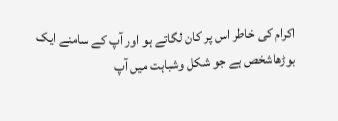اکرام کی خاطر اس پر کان لگاتے ہو اور آپ کے سامنے ایک بوڑھاشخص ہے جو شکل وشباہت میں آپ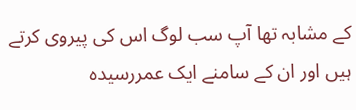کے مشابہ تھا آپ سب لوگ اس کی پیروی کرتے ہیں اور ان کے سامنے ایک عمررسیدہ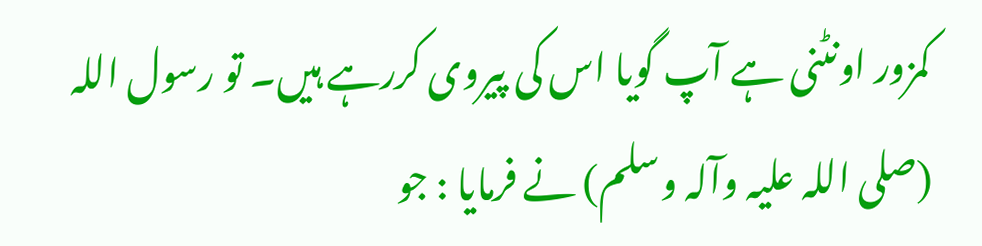کمزور اونٹنی ہے آپ گویا اس کی پیروی کررہے ہیں۔ تو رسول اللہ (صلی اللہ علیہ وآلہ وسلم) نے فرمایا : جو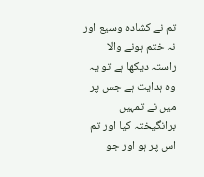تم نے کشادہ وسیع اور نہ ختم ہونے والا راستہ دیکھا ہے تو یہ وہ ہدایت ہے جس پر میں نے تمہیں برانگیختہ کیا اور تم اس پر ہو اور جو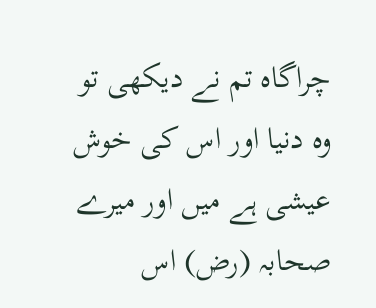چراگاہ تم نے دیکھی تو وہ دنیا اور اس کی خوش عیشی ہے میں اور میرے صحابہ (رض) اس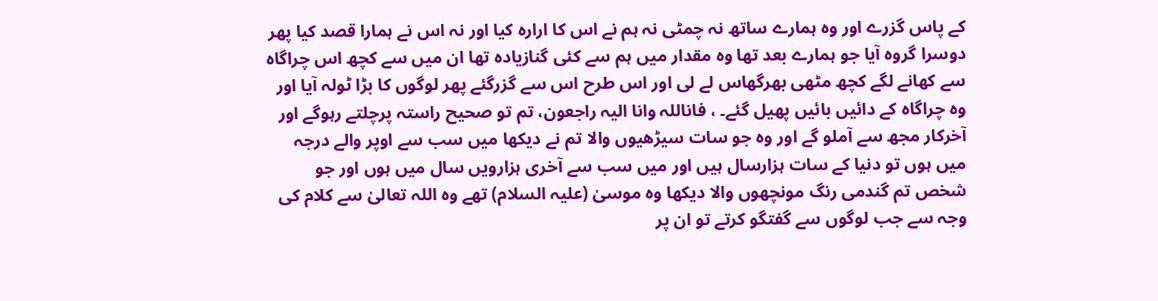کے پاس گزرے اور وہ ہمارے ساتھ نہ چمٹی نہ ہم نے اس کا ارارہ کیا اور نہ اس نے ہمارا قصد کیا پھر دوسرا گروہ آیا جو ہمارے بعد تھا وہ مقدار میں ہم سے کئی گنازیادہ تھا ان میں سے کچھ اس چراگاہ سے کھانے لگے کچھ مٹھی بھرگھاس لے لی اور اس طرح اس سے گزرگئے پھر لوگوں کا بڑا ٹولہ آیا اور وہ چراگاہ کے دائیں بائیں پھیل گئے۔ ، فاناللہ وانا الیہ راجعون، تم تو صحیح راستہ پرچلتے رہوگے اور آخرکار مجھ سے آملو گے اور وہ جو سات سیڑھیوں والا تم نے دیکھا میں سب سے اوپر والے درجہ میں ہوں تو دنیا کے سات ہزارسال ہیں اور میں سب سے آخری ہزارویں سال میں ہوں اور جو شخص تم گندمی رنگ مونچھوں والا دیکھا وہ موسیٰ (علیہ السلام) تھے وہ اللہ تعالیٰ سے کلام کی وجہ سے جب لوگوں سے گفتگو کرتے تو ان پر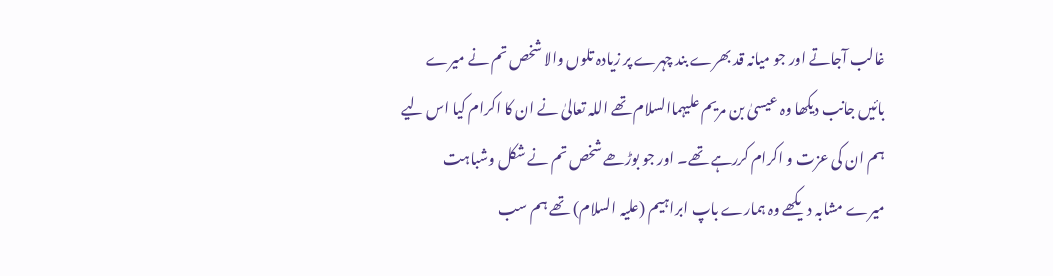غالب آجاتے اور جو میانہ قد بھرے بند چہرے پر زیادہ تلوں والا شخص تم نے میرے بائیں جانب دیکھا وہ عیسیٰ بن مریم علیہماالسلام تھے اللہ تعالیٰ نے ان کا اکرام کیا اس لیے ہم ان کی عزت و اکرام کررہے تھے۔ اور جو بوڑھے شخص تم نے شکل وشباہت میرے مشابہ دیکھے وہ ہمارے باپ ابراہیم (علیہ السلام) تھے ہم سب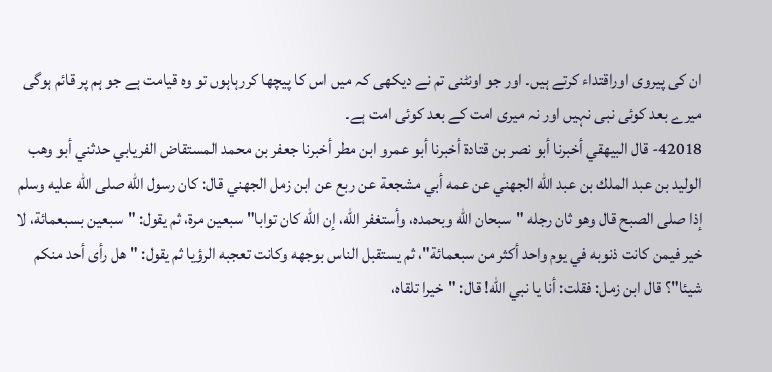ان کی پیروی اوراقتداء کرتے ہیں۔ اور جو اونٹنی تم نے دیکھی کہ میں اس کا پیچھا کررہاہوں تو وہ قیامت ہے جو ہم پر قائم ہوگی میرے بعد کوئی نبی نہیں اور نہ میری امت کے بعد کوئی امت ہے۔
42018- قال البيهقي أخبرنا أبو نصر بن قتادة أخبرنا أبو عمرو ابن مطر أخبرنا جعفر بن محمد المستقاض الفريابي حدثني أبو وهب الوليد بن عبد الملك بن عبد الله الجهني عن عمه أبي مشجعة عن ربع عن ابن زمل الجهني قال: كان رسول الله صلى الله عليه وسلم إذا صلى الصبح قال وهو ثان رجله "سبحان الله وبحمده، وأستغفر الله، إن الله كان توابا" سبعين مرة، ثم يقول: "سبعين بسبعمائة، لا خير فيمن كانت ذنوبه في يوم واحد أكثر من سبعمائة"، ثم يستقبل الناس بوجهه وكانت تعجبه الرؤيا ثم يقول: "هل رأى أحد منكم شيئا"؟ قال ابن زمل: فقلت: أنا يا نبي الله! قال: "خيرا تلقاه،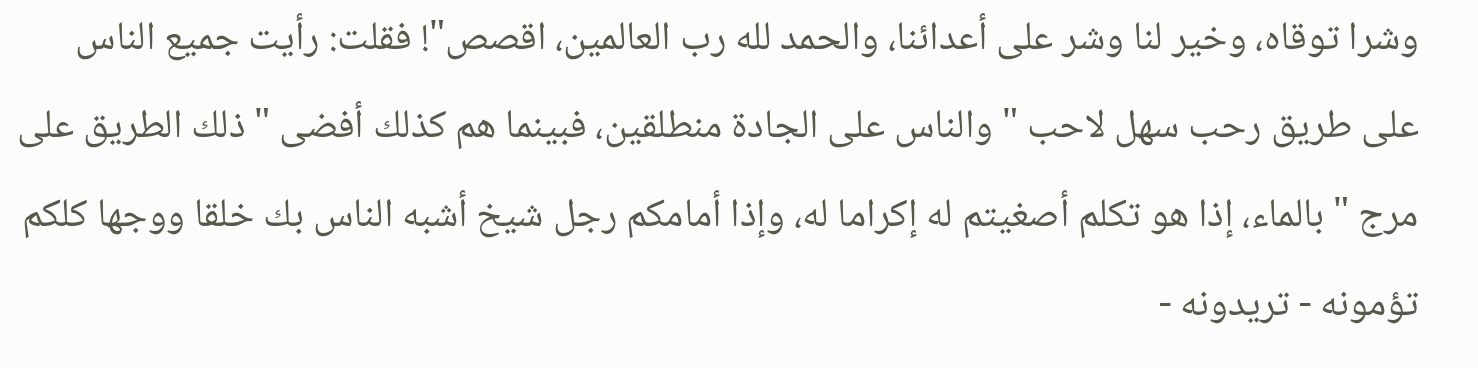وشرا توقاه، وخير لنا وشر على أعدائنا، والحمد لله رب العالمين، اقصص"! فقلت: رأيت جميع الناس على طريق رحب سهل لاحب " والناس على الجادة منطلقين، فبينما هم كذلك أفضى " ذلك الطريق على مرج " بالماء، إذا هو تكلم أصغيتم له إكراما له، وإذا أمامكم رجل شيخ أشبه الناس بك خلقا ووجها كلكم تؤمونه - تريدونه -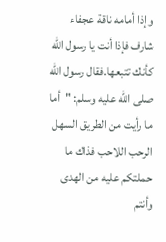وإذا أمامه ناقة عجفاء شارف فإذا أنت يا رسول الله كأنك تتبعها.فقال رسول الله صلى الله عليه وسلم: "أما ما رأيت من الطريق السهل الرحب اللاحب فذاك ما حملتكم عليه من الهدى وأنتم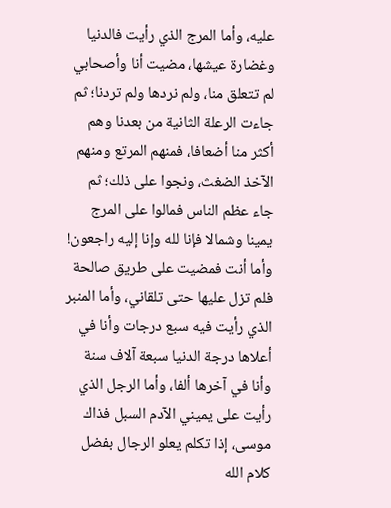عليه، وأما المرج الذي رأيت فالدنيا وغضارة عيشها، مضيت أنا وأصحابي لم تتعلق منا، ولم نردها ولم تردنا؛ ثم جاءت الرعلة الثانية من بعدنا وهم أكثر منا أضعافا، فمنهم المرتع ومنهم الآخذ الضغث، ونجوا على ذلك؛ ثم جاء عظم الناس فمالوا على المرج يمينا وشمالا فإنا لله وإنا إليه راجعون! وأما أنت فمضيت على طريق صالحة فلم تزل عليها حتى تلقاني، وأما المنبر الذي رأيت فيه سبع درجات وأنا في أعلاها درجة الدنيا سبعة آلاف سنة وأنا في آخرها ألفا، وأما الرجل الذي رأيت على يميني الآدم السبل فذاك موسى، إذا تكلم يعلو الرجال بفضل كلام الله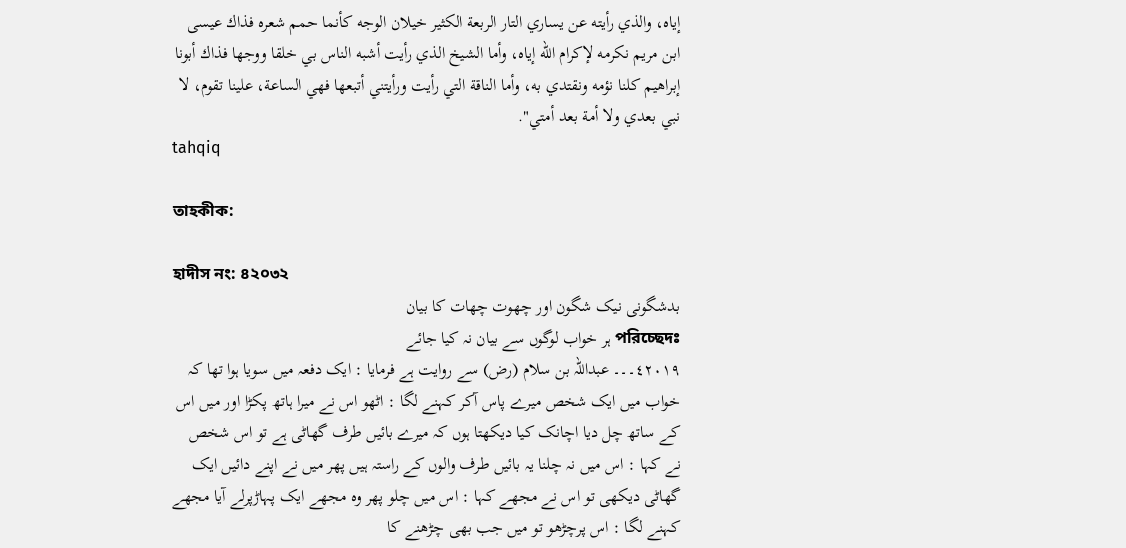إياه، والذي رأيته عن يساري التار الربعة الكثير خيلان الوجه كأنما حمم شعره فذاك عيسى ابن مريم نكرمه لإكرام الله إياه، وأما الشيخ الذي رأيت أشبه الناس بي خلقا ووجها فذاك أبونا إبراهيم كلنا نؤمه ونقتدي به، وأما الناقة التي رأيت ورأيتني أتبعها فهي الساعة، علينا تقوم، لا نبي بعدي ولا أمة بعد أمتي".
tahqiq

তাহকীক:

হাদীস নং: ৪২০৩২
بدشگونی نیک شگون اور چھوت چھات کا بیان
পরিচ্ছেদঃ ہر خواب لوگوں سے بیان نہ کیا جائے
٤٢٠١٩۔۔۔ عبداللہ بن سلام (رض) سے روایت ہے فرمایا : ایک دفعہ میں سویا ہوا تھا کہ خواب میں ایک شخص میرے پاس آکر کہنے لگا : اٹھو اس نے میرا ہاتھ پکڑا اور میں اس کے ساتھ چل دیا اچانک کیا دیکھتا ہوں کہ میرے بائیں طرف گھاٹی ہے تو اس شخص نے کہا : اس میں نہ چلنا یہ بائیں طرف والوں کے راستہ ہیں پھر میں نے اپنے دائیں ایک گھاٹی دیکھی تو اس نے مجھے کہا : اس میں چلو پھر وہ مجھے ایک پہاڑپرلے آیا مجھے کہنے لگا : اس پرچڑھو تو میں جب بھی چڑھنے کا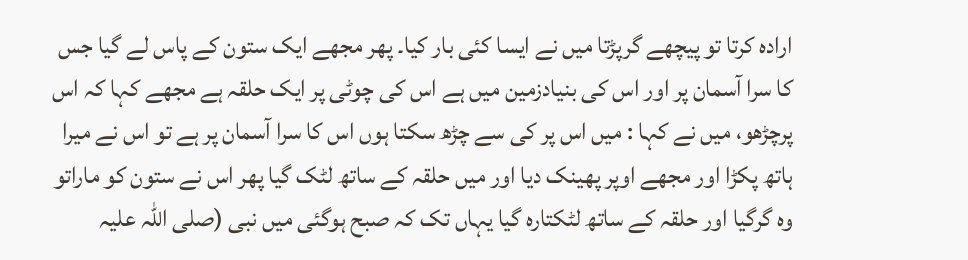ارادہ کرتا تو پیچھے گرپڑتا میں نے ایسا کئی بار کیا۔ پھر مجھے ایک ستون کے پاس لے گیا جس کا سرا آسمان پر اور اس کی بنیادزمین میں ہے اس کی چوٹی پر ایک حلقہ ہے مجھے کہا کہ اس پرچڑھو، میں نے کہا : میں اس پر کی سے چڑھ سکتا ہوں اس کا سرا آسمان پر ہے تو اس نے میرا ہاتھ پکڑا اور مجھے اوپر پھینک دیا اور میں حلقہ کے ساتھ لٹک گیا پھر اس نے ستون کو ماراتو وہ گرگیا اور حلقہ کے ساتھ لٹکتارہ گیا یہاں تک کہ صبح ہوگئی میں نبی (صلی اللہ علیہ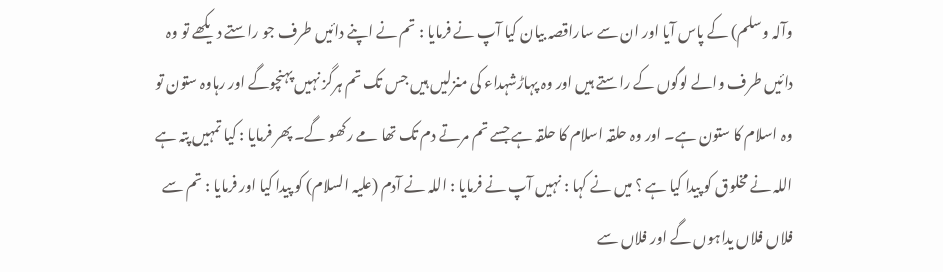وآلہ وسلم) کے پاس آیا اور ان سے ساراقصہ بیان کیا آپ نے فرمایا : تم نے اپنے دائیں طرف جو راستے دیکھے تو وہ دائیں طرف والے لوگوں کے راستے ہیں اور وہ پہاڑشہداء کی منزلیں ہیں جس تک تم ہرگز نہیں پہنچوگے اور رہاوہ ستون تو وہ اسلام کا ستون ہے۔ اور وہ حلقہ اسلام کا حلقہ ہے جسے تم مرتے دم تک تھا مے رکھو گے۔ پھر فرمایا : کیا تمہیں پتہ ہے اللہ نے مخلوق کو پیدا کیا ہے ؟ میں نے کہا : نہیں آپ نے فرمایا : اللہ نے آدم (علیہ السلام) کو پیدا کیا اور فرمایا : تم سے فلاں فلاں یداہوں گے اور فلاں سے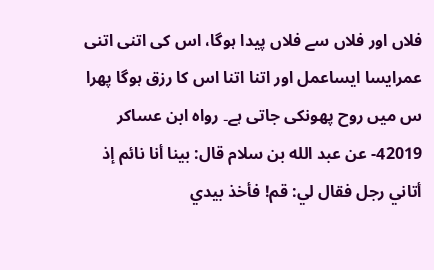فلاں اور فلاں سے فلاں پیدا ہوگا، اس کی اتنی اتنی عمرایسا ایساعمل اور اتنا اتنا اس کا رزق ہوگا پھرا س میں روح پھونکی جاتی ہے۔ رواہ ابن عساکر
42019- عن عبد الله بن سلام قال: بينا أنا نائم إذ أتاني رجل فقال لي: قم! فأخذ بيدي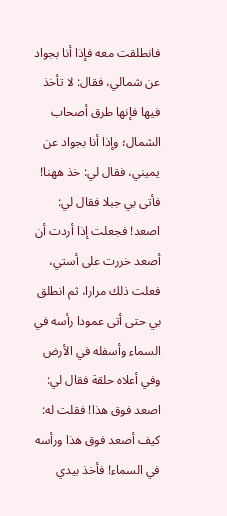فانطلقت معه فإذا أنا بجواد عن شمالي، فقال: لا تأخذ فيها فإنها طرق أصحاب الشمال؛ وإذا أنا بجواد عن يميني، فقال لي: خذ ههنا! فأتى بي جبلا فقال لي: اصعد! فجعلت إذا أردت أن أصعد خررت على أستي، فعلت ذلك مرارا، ثم انطلق بي حتى أتى عمودا رأسه في السماء وأسفله في الأرض وفي أعلاه حلقة فقال لي: اصعد فوق هذا! فقلت له: كيف أصعد فوق هذا ورأسه في السماء! فأخذ بيدي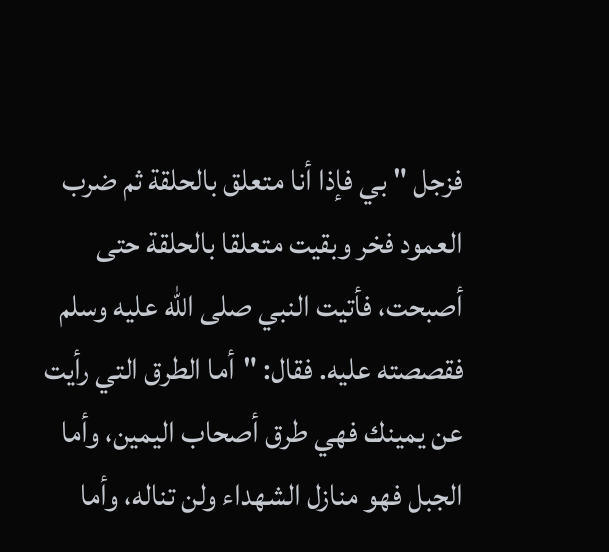فزجل " بي فإذا أنا متعلق بالحلقة ثم ضرب العمود فخر وبقيت متعلقا بالحلقة حتى أصبحت، فأتيت النبي صلى الله عليه وسلم فقصصته عليه. فقال: "أما الطرق التي رأيت عن يمينك فهي طرق أصحاب اليمين، وأما الجبل فهو منازل الشهداء ولن تناله، وأما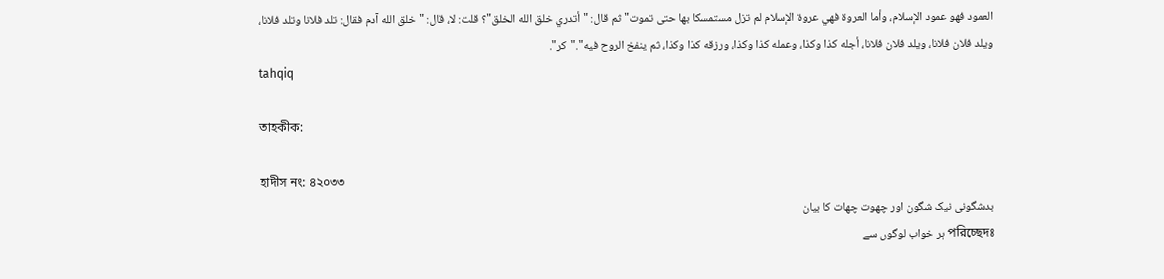العمود فهو عمود الإسلام، وأما العروة فهي عروة الإسلام لم تزل مستمسكا بها حتى تموت" ثم قال: "أتدري خلق الله الخلق"؟ قلت: لا، قال: "خلق الله آدم فقال: تلد فلانا وتلد فلانا، ويلد فلان فلانا، ويلد فلان فلانا، أجله كذا وكذا، وعمله كذا وكذا، ورزقه كذا وكذا، ثم ينفخ الروح فيه"."كر".
tahqiq

তাহকীক:

হাদীস নং: ৪২০৩৩
بدشگونی نیک شگون اور چھوت چھات کا بیان
পরিচ্ছেদঃ ہر خواب لوگوں سے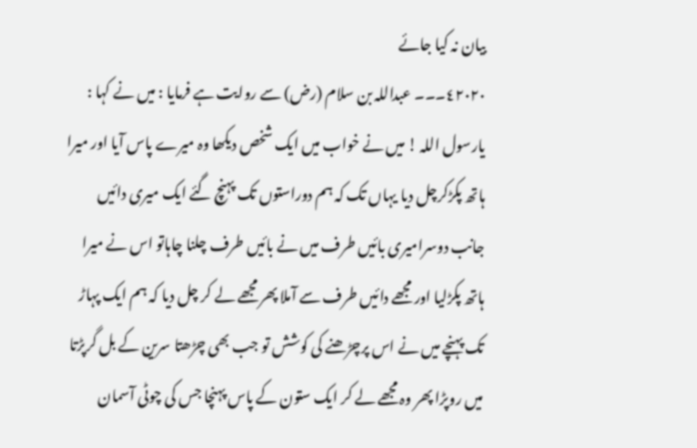بیان نہ کیا جائے
٤٢٠٢٠۔۔۔ عبداللہ بن سلام (رض) سے روایت ہے فرمایا : میں نے کہا : یارسول اللہ ! میں نے خواب میں ایک شخص دیکھا وہ میرے پاس آیا اور میرا ہاتھ پکڑکرچل دیا یہاں تک کہ ہم دوراستوں تک پہنچ گئے ایک میری دائیں جانب دوسرامیری بائیں طرف میں نے بائیں طرف چلنا چاہاتو اس نے میرا ہاتھ پکڑلیا اور مجھے دائیں طرف سے آملا پھر مجھے لے کر چل دیا کہ ہم ایک پہاڑ تک پہنچے میں نے اس پرچڑھنے کی کوشش تو جب بھی چڑھتا سرین کے بل گرپڑتا میں روپڑا پھر وہ مجھے لے کر ایک ستون کے پاس پہنچا جس کی چوٹی آسمان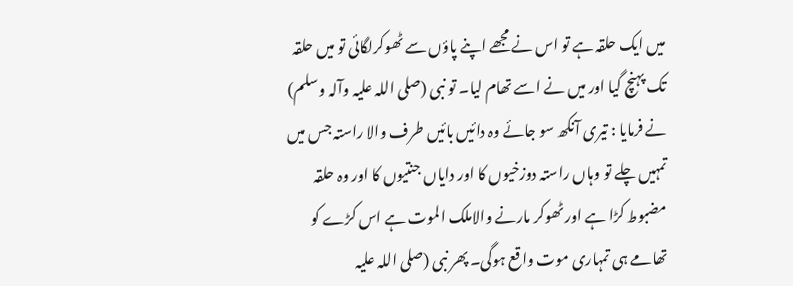میں ایک حلقہ ہے تو اس نے مجھے اپنے پاؤں سے ٹھوکرلگائی تو میں حلقہ تک پہنچ گیا اور میں نے اسے تھام لیا۔ تو نبی (صلی اللہ علیہ وآلہ وسلم) نے فرمایا : تیری آنکھ سو جائے وہ دائیں بائیں طرف والا راستہ جس میں تمہیں چلے تو وہاں راستہ دوزخیوں کا اور دایاں جنتیوں کا اور وہ حلقہ مضبوط کڑا ہے اور ٹھوکر مارنے والاملک الموت ہے اس کڑے کو تھامے ہی تمہاری موت واقع ہوگی۔ پھر نبی (صلی اللہ علیہ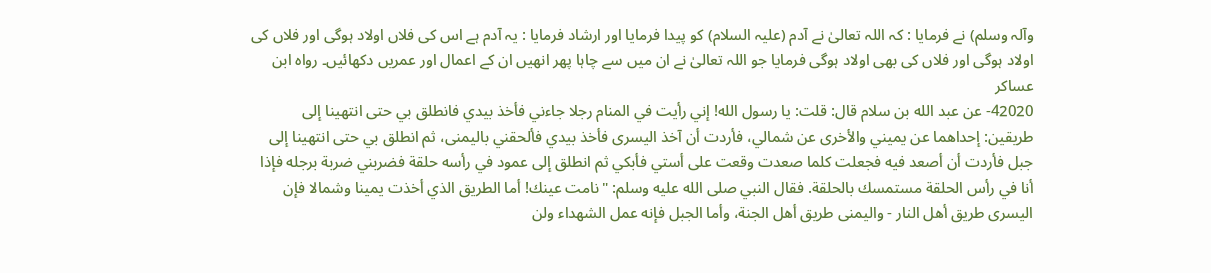وآلہ وسلم) نے فرمایا : کہ اللہ تعالیٰ نے آدم (علیہ السلام) کو پیدا فرمایا اور ارشاد فرمایا : یہ آدم ہے اس کی فلاں اولاد ہوگی اور فلاں کی اولاد ہوگی اور فلاں کی بھی اولاد ہوگی فرمایا جو اللہ تعالیٰ نے ان میں سے چاہا پھر انھیں ان کے اعمال اور عمریں دکھائیں۔ رواہ ابن عساکر
42020- عن عبد الله بن سلام قال: قلت: يا رسول الله! إني رأيت في المنام رجلا جاءني فأخذ بيدي فانطلق بي حتى انتهينا إلى طريقين: إحداهما عن يميني والأخرى عن شمالي، فأردت أن آخذ اليسرى فأخذ بيدي فألحقني باليمنى، ثم انطلق بي حتى انتهينا إلى جبل فأردت أن أصعد فيه فجعلت كلما صعدت وقعت على أستي فأبكي ثم انطلق إلى عمود في رأسه حلقة فضربني ضربة برجله فإذا أنا في رأس الحلقة مستمسك بالحلقة. فقال النبي صلى الله عليه وسلم: "نامت عينك! أما الطريق الذي أخذت يمينا وشمالا فإن اليسرى طريق أهل النار - واليمنى طريق أهل الجنة، وأما الجبل فإنه عمل الشهداء ولن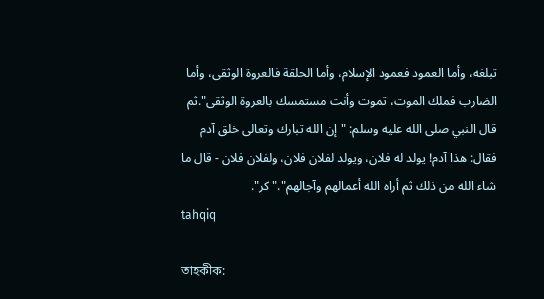تبلغه، وأما العمود فعمود الإسلام، وأما الحلقة فالعروة الوثقى، وأما الضارب فملك الموت، تموت وأنت مستمسك بالعروة الوثقى".ثم قال النبي صلى الله عليه وسلم: "إن الله تبارك وتعالى خلق آدم فقال: هذا آدم! يولد له فلان، ويولد لفلان فلان، ولفلان فلان - قال ما شاء الله من ذلك ثم أراه الله أعمالهم وآجالهم"."كر".
tahqiq

তাহকীক: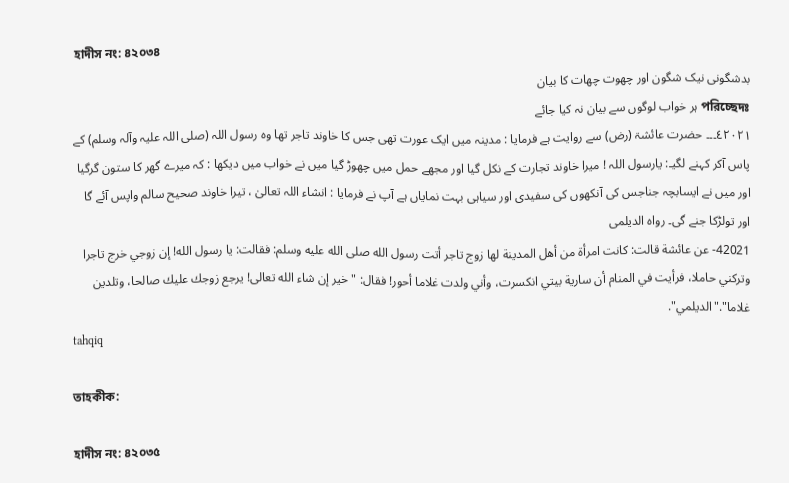হাদীস নং: ৪২০৩৪
بدشگونی نیک شگون اور چھوت چھات کا بیان
পরিচ্ছেদঃ ہر خواب لوگوں سے بیان نہ کیا جائے
٤٢٠٢١۔۔۔ حضرت عائشۃ (رض) سے روایت ہے فرمایا : مدینہ میں ایک عورت تھی جس کا خاوند تاجر تھا وہ رسول اللہ (صلی اللہ علیہ وآلہ وسلم) کے پاس آکر کہنے لگیـ: یارسول اللہ ! میرا خاوند تجارت کے نکل گیا اور مجھے حمل میں چھوڑ گیا میں نے خواب میں دیکھا : کہ میرے گھر کا ستون گرگیا اور میں نے ایسابچہ جناجس کی آنکھوں کی سفیدی اور سیاہی بہت نمایاں ہے آپ نے فرمایا : انشاء اللہ تعالیٰ ، تیرا خاوند صحیح سالم واپس آئے گا اور تولڑکا جنے گی۔ رواہ الدیلمی
42021- عن عائشة قالت: كانت امرأة من أهل المدينة لها زوج تاجر أتت رسول الله صلى الله عليه وسلم: فقالت: يا رسول الله! إن زوجي خرج تاجرا وتركني حاملا، فرأيت في المنام أن سارية بيتي انكسرت، وأني ولدت غلاما أحور! فقال: "خير إن شاء الله تعالى! يرجع زوجك عليك صالحا، وتلدين غلاما"."الديلمي".
tahqiq

তাহকীক:

হাদীস নং: ৪২০৩৫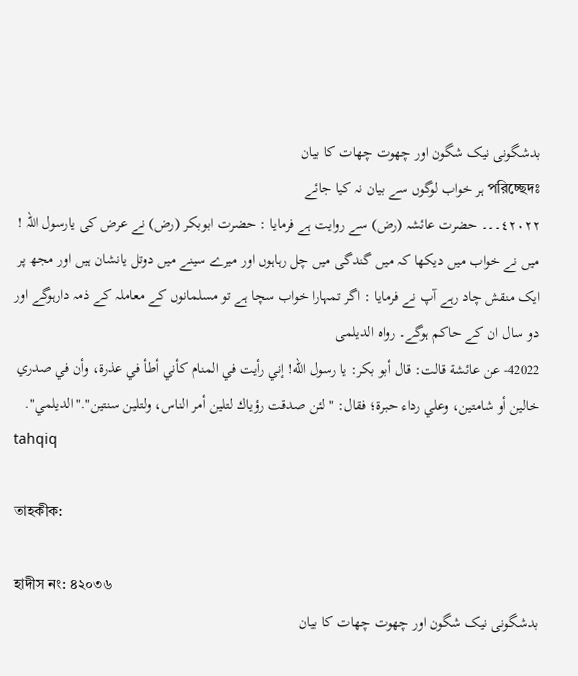بدشگونی نیک شگون اور چھوت چھات کا بیان
পরিচ্ছেদঃ ہر خواب لوگوں سے بیان نہ کیا جائے
٤٢٠٢٢۔۔۔ حضرت عائشہ (رض) سے روایت ہے فرمایا : حضرت ابوبکر (رض) نے عرض کی یارسول اللہ ! میں نے خواب میں دیکھا کہ میں گندگی میں چل رہاہوں اور میرے سینے میں دوتل یانشان ہیں اور مجھ پر ایک منقش چاد رہے آپ نے فرمایا : اگر تمہارا خواب سچا ہے تو مسلمانوں کے معاملہ کے ذمہ دارہوگے اور دو سال ان کے حاکم ہوگے۔ رواہ الدیلمی
42022- عن عائشة قالت: قال أبو بكر: يا رسول الله! إني رأيت في المنام كأني أطأ في عذرة، وأن في صدري خالين أو شامتين، وعلي رداء حبرة؛ فقال: "لئن صدقت رؤياك لتلين أمر الناس، ولتلين سنتين"."الديلمي".
tahqiq

তাহকীক:

হাদীস নং: ৪২০৩৬
بدشگونی نیک شگون اور چھوت چھات کا بیان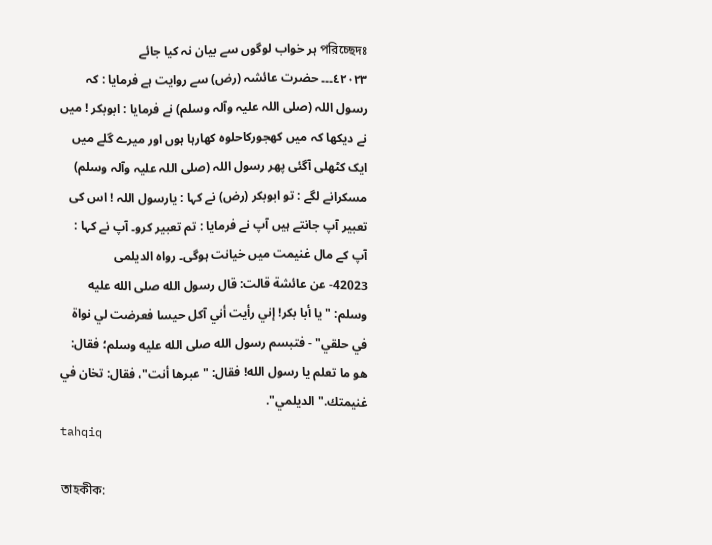পরিচ্ছেদঃ ہر خواب لوگوں سے بیان نہ کیا جائے
٤٢٠٢٣۔۔۔ حضرت عائشہ (رض) سے روایت ہے فرمایا : کہ رسول اللہ (صلی اللہ علیہ وآلہ وسلم) نے فرمایا : ابوبکر ! میں نے دیکھا کہ میں کھجورکاحلوہ کھارہا ہوں اور میرے گلے میں ایک کٹھلی آگئی پھر رسول اللہ (صلی اللہ علیہ وآلہ وسلم) مسکرانے لگے : تو ابوبکر (رض) نے کہا : یارسول اللہ ! اس کی تعبیر آپ جانتے ہیں آپ نے فرمایا : تم تعبیر کرو۔ آپ نے کہا : آپ کے مال غنیمت میں خیانت ہوگی۔ رواہ الدیلمی
42023- عن عائشة قالت: قال رسول الله صلى الله عليه وسلم: "يا أبا بكر! إني رأيت أني آكل حيسا فعرضت لي نواة في حلقي" - فتبسم رسول الله صلى الله عليه وسلم؛ فقال: هو ما تعلم يا رسول الله! فقال: "عبرها أنت"، فقال: تخان في غنيمتك."الديلمي".
tahqiq

তাহকীক: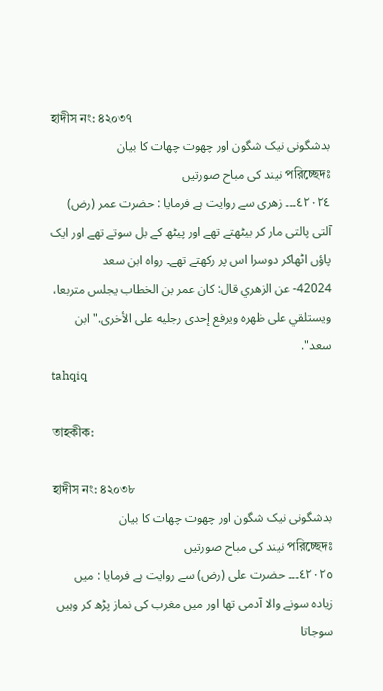হাদীস নং: ৪২০৩৭
بدشگونی نیک شگون اور چھوت چھات کا بیان
পরিচ্ছেদঃ نیند کی مباح صورتیں
٤٢٠٢٤۔۔۔ زھری سے روایت ہے فرمایا : حضرت عمر (رض) آلتی پالتی مار کر بیٹھتے تھے اور پیٹھ کے بل سوتے تھے اور ایک پاؤں اٹھاکر دوسرا اس پر رکھتے تھے۔ رواہ ابن سعد
42024- عن الزهري قال: كان عمر بن الخطاب يجلس متربعا، ويستلقي على ظهره ويرفع إحدى رجليه على الأخرى."ابن سعد".
tahqiq

তাহকীক:

হাদীস নং: ৪২০৩৮
بدشگونی نیک شگون اور چھوت چھات کا بیان
পরিচ্ছেদঃ نیند کی مباح صورتیں
٤٢٠٢٥۔۔۔ حضرت علی (رض) سے روایت ہے فرمایا : میں زیادہ سونے والا آدمی تھا اور میں مغرب کی نماز پڑھ کر وہیں سوجاتا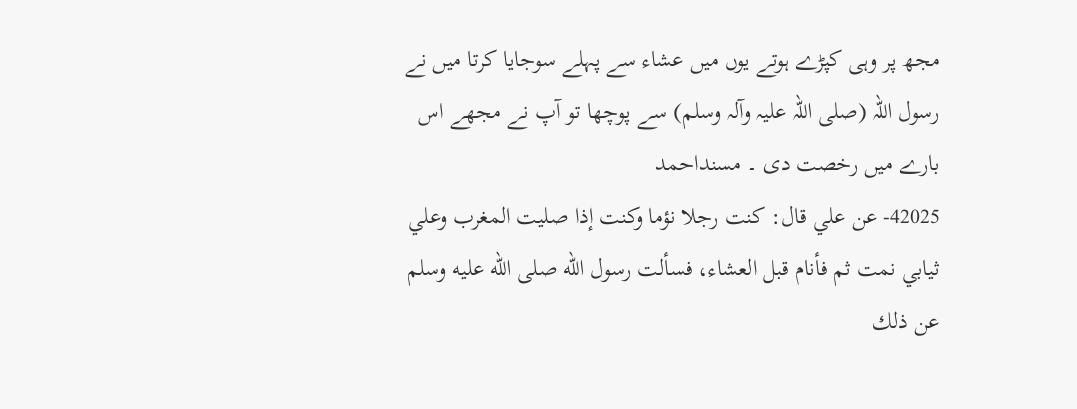مجھ پر وہی کپڑے ہوتے یوں میں عشاء سے پہلے سوجایا کرتا میں نے رسول اللہ (صلی اللہ علیہ وآلہ وسلم) سے پوچھا تو آپ نے مجھے اس بارے میں رخصت دی ۔ مسنداحمد
42025- عن علي قال: كنت رجلا نؤما وكنت إذا صليت المغرب وعلي ثيابي نمت ثم فأنام قبل العشاء، فسألت رسول الله صلى الله عليه وسلم عن ذلك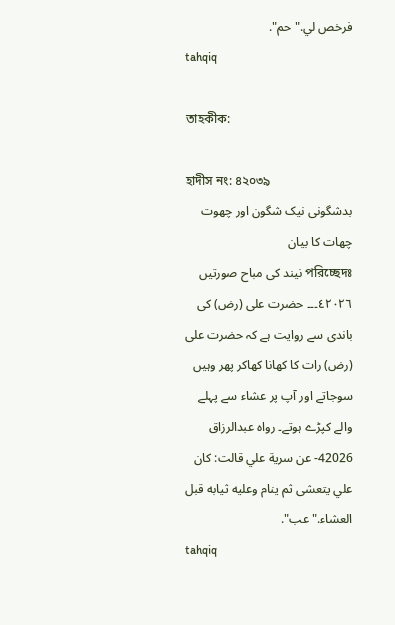فرخص لي."حم".
tahqiq

তাহকীক:

হাদীস নং: ৪২০৩৯
بدشگونی نیک شگون اور چھوت چھات کا بیان
পরিচ্ছেদঃ نیند کی مباح صورتیں
٤٢٠٢٦۔۔۔ حضرت علی (رض) کی باندی سے روایت ہے کہ حضرت علی (رض) رات کا کھانا کھاکر پھر وہیں سوجاتے اور آپ پر عشاء سے پہلے والے کپڑے ہوتے۔ رواہ عبدالرزاق
42026- عن سرية علي قالت: كان علي يتعشى ثم ينام وعليه ثيابه قبل العشاء."عب".
tahqiq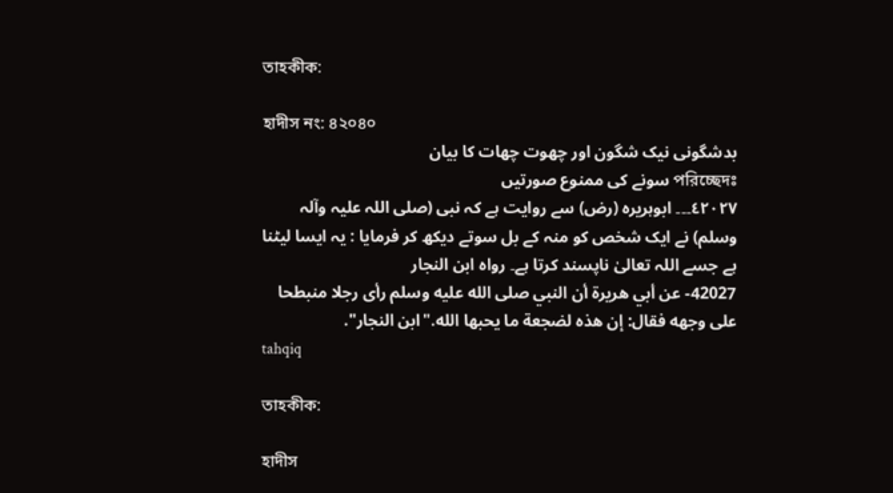তাহকীক:

হাদীস নং: ৪২০৪০
بدشگونی نیک شگون اور چھوت چھات کا بیان
পরিচ্ছেদঃ سونے کی ممنوع صورتیں
٤٢٠٢٧۔۔۔ ابوہریرہ (رض) سے روایت ہے کہ نبی (صلی اللہ علیہ وآلہ وسلم) نے ایک شخص کو منہ کے بل سوتے دیکھ کر فرمایا : یہ ایسا لیٹنا ہے جسے اللہ تعالیٰ ناپسند کرتا ہے۔ رواہ ابن النجار
42027- عن أبي هريرة أن النبي صلى الله عليه وسلم رأى رجلا منبطحا على وجهه فقال: إن هذه لضجعة ما يحبها الله."ابن النجار".
tahqiq

তাহকীক:

হাদীস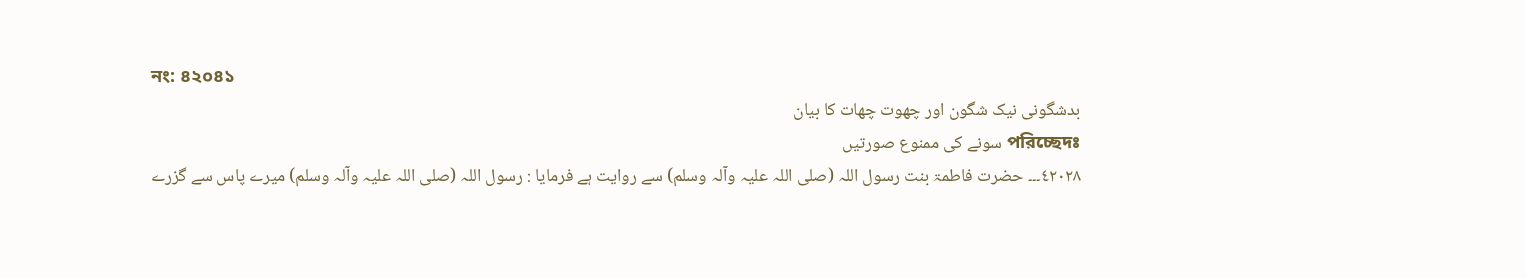নং: ৪২০৪১
بدشگونی نیک شگون اور چھوت چھات کا بیان
পরিচ্ছেদঃ سونے کی ممنوع صورتیں
٤٢٠٢٨۔۔۔ حضرت فاطمۃ بنت رسول اللہ (صلی اللہ علیہ وآلہ وسلم) سے روایت ہے فرمایا : رسول اللہ (صلی اللہ علیہ وآلہ وسلم) میرے پاس سے گزرے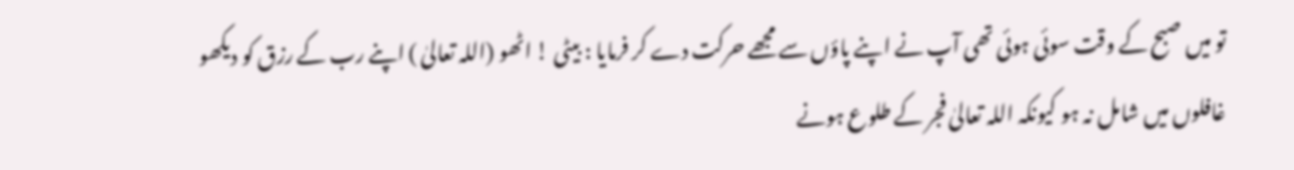تو میں صبح کے وقت سوئی ہوئی تھی آپ نے اپنے پاؤں سے مجھے حرکت دے کر فرمایا : بیٹی ! اٹھو (اللہ تعالیٰ ) اپنے رب کے رزق کو دیکھو غافلوں میں شامل نہ ہو کیونکہ اللہ تعالیٰ فجر کے طلوع ہونے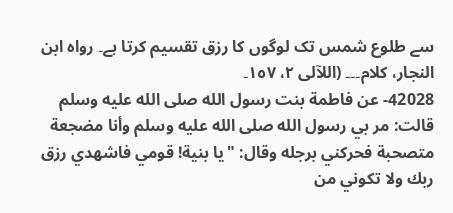سے طلوع شمس تک لوگوں کا رزق تقسیم کرتا ہے۔ رواہ ابن النجار، کلام۔۔۔ (اللآلی ٢، ١٥٧۔
42028- عن فاطمة بنت رسول الله صلى الله عليه وسلم قالت: مر بي رسول الله صلى الله عليه وسلم وأنا مضجعة متصحبة فحركني برجله وقال: "يا بنية! قومي فاشهدي رزق ربك ولا تكوني من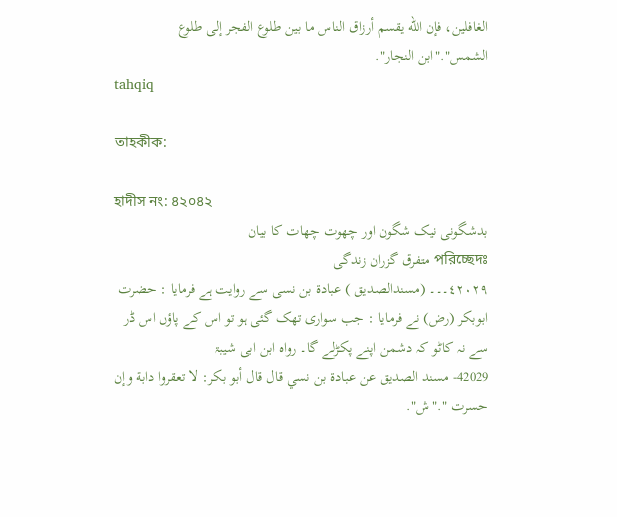الغافلين، فإن الله يقسم أرزاق الناس ما بين طلوع الفجر إلى طلوع الشمس"."ابن النجار".
tahqiq

তাহকীক:

হাদীস নং: ৪২০৪২
بدشگونی نیک شگون اور چھوت چھات کا بیان
পরিচ্ছেদঃ متفرق گزران زندگی
٤٢٠٢٩۔۔۔ (مسندالصدیق ) عبادۃ بن نسی سے روایت ہے فرمایا : حضرت ابوبکر (رض) نے فرمایا : جب سواری تھک گئی ہو تو اس کے پاؤں اس ڈر سے نہ کاٹو کہ دشمن اپنے پکڑلے گا۔ رواہ ابن ابی شیبۃ
42029- مسند الصديق عن عبادة بن نسي قال قال أبو بكر: لا تعقروا دابة وإن حسرت "."ش".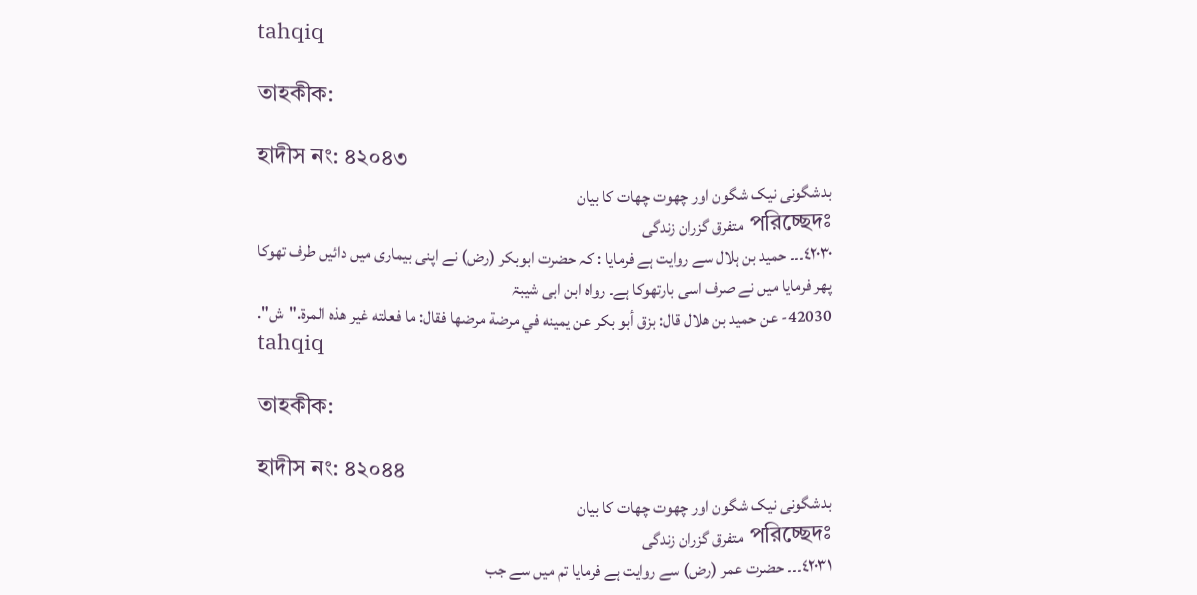tahqiq

তাহকীক:

হাদীস নং: ৪২০৪৩
بدشگونی نیک شگون اور چھوت چھات کا بیان
পরিচ্ছেদঃ متفرق گزران زندگی
٤٢٠٣٠۔۔۔ حمید بن ہلال سے روایت ہے فرمایا : کہ حضرت ابوبکر (رض) نے اپنی بیماری میں دائیں طرف تھوکا پھر فرمایا میں نے صرف اسی بارتھوکا ہے۔ رواہ ابن ابی شیبۃ
42030- عن حميد بن هلال قال: بزق أبو بكر عن يمينه في مرضة مرضها فقال: ما فعلته غير هذه المرة."ش".
tahqiq

তাহকীক:

হাদীস নং: ৪২০৪৪
بدشگونی نیک شگون اور چھوت چھات کا بیان
পরিচ্ছেদঃ متفرق گزران زندگی
٤٢٠٣١۔۔۔ حضرت عمر (رض) سے روایت ہے فرمایا تم میں سے جب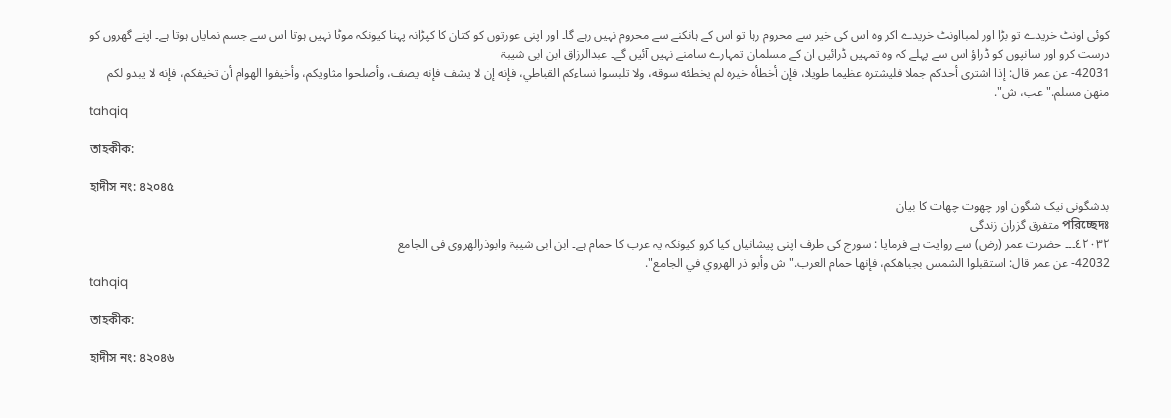کوئی اونٹ خریدے تو بڑا اور لمبااونٹ خریدے اکر وہ اس کی خیر سے محروم رہا تو اس کے ہانکنے سے محروم نہیں رہے گا۔ اور اپنی عورتوں کو کتان کا کپڑانہ پہنا کیونکہ موٹا نہیں ہوتا اس سے جسم نمایاں ہوتا ہے۔ اپنے گھروں کو درست کرو اور سانپوں کو ڈراؤ اس سے پہلے کہ وہ تمہیں ڈرائیں ان کے مسلمان تمہارے سامنے نہیں آئیں گے۔ عبدالرزاق ابن ابی شیبۃ
42031- عن عمر قال: إذا اشترى أحدكم جملا فليشتره عظيما طويلا، فإن أخطأه خيره لم يخطئه سوقه، ولا تلبسوا نساءكم القباطي، فإنه إن لا يشف فإنه يصف، وأصلحوا مثاويكم، وأخيفوا الهوام أن تخيفكم، فإنه لا يبدو لكم منهن مسلم."عب، ش".
tahqiq

তাহকীক:

হাদীস নং: ৪২০৪৫
بدشگونی نیک شگون اور چھوت چھات کا بیان
পরিচ্ছেদঃ متفرق گزران زندگی
٤٢٠٣٢۔۔۔ حضرت عمر (رض) سے روایت ہے فرمایا : سورج کی طرف اپنی پیشانیاں کیا کرو کیونکہ یہ عرب کا حمام ہے۔ ابن ابی شیبۃ وابوذرالھروی فی الجامع
42032- عن عمر قال: استقبلوا الشمس بجباهكم، فإنها حمام العرب."ش وأبو ذر الهروي في الجامع".
tahqiq

তাহকীক:

হাদীস নং: ৪২০৪৬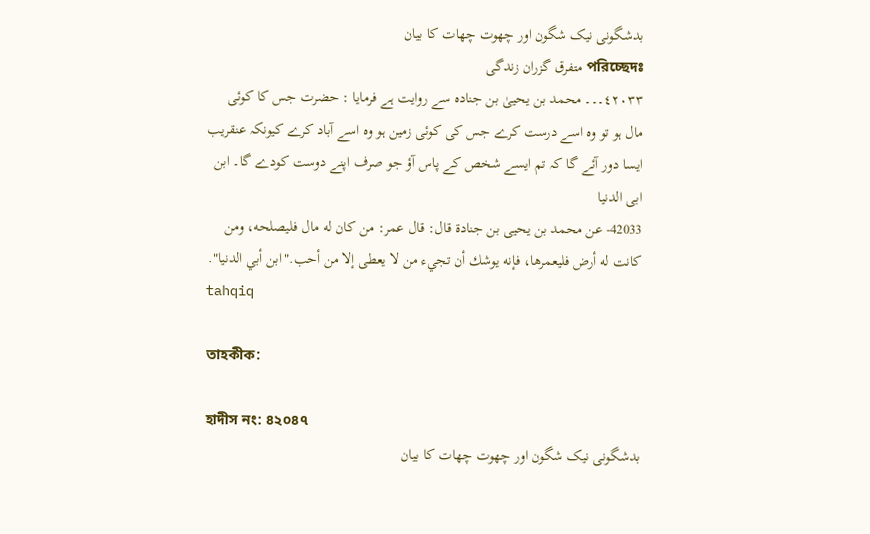بدشگونی نیک شگون اور چھوت چھات کا بیان
পরিচ্ছেদঃ متفرق گزران زندگی
٤٢٠٣٣۔۔۔ محمد بن یحییٰ بن جنادہ سے روایت ہے فرمایا : حضرت جس کا کوئی مال ہو تو وہ اسے درست کرے جس کی کوئی زمین ہو وہ اسے آباد کرے کیونکہ عنقریب ایسا دور آئے گا کہ تم ایسے شخص کے پاس آؤ جو صرف اپنے دوست کودے گا۔ ابن ابی الدنیا
42033- عن محمد بن يحيى بن جنادة قال: قال عمر: من كان له مال فليصلحه، ومن كانت له أرض فليعمرها، فإنه يوشك أن تجيء من لا يعطى إلا من أحب."ابن أبي الدنيا".
tahqiq

তাহকীক:

হাদীস নং: ৪২০৪৭
بدشگونی نیک شگون اور چھوت چھات کا بیان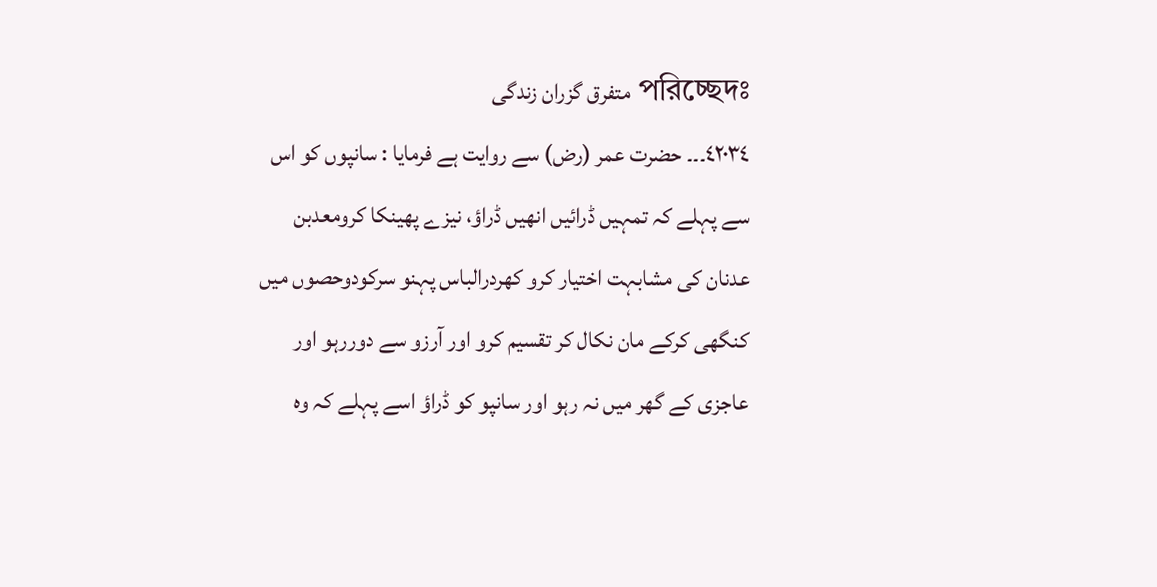পরিচ্ছেদঃ متفرق گزران زندگی
٤٢٠٣٤۔۔۔ حضرت عمر (رض) سے روایت ہے فرمایا : سانپوں کو اس سے پہلے کہ تمہیں ڈرائیں انھیں ڈراؤ، نیزے پھینکا کرومعدبن عدنان کی مشابہت اختیار کرو کھردرالباس پہنو سرکودوحصوں میں کنگھی کرکے مان نکال کر تقسیم کرو اور آرزو سے دوررہو اور عاجزی کے گھر میں نہ رہو اور سانپو کو ڈراؤ اسے پہلے کہ وہ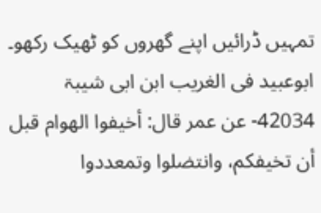تمہیں ڈرائیں اپنے گھروں کو ٹھیک رکھو۔ ابوعبید فی الغریب ابن ابی شیبۃ
42034- عن عمر قال: أخيفوا الهوام قبل أن تخيفكم، وانتضلوا وتمعددوا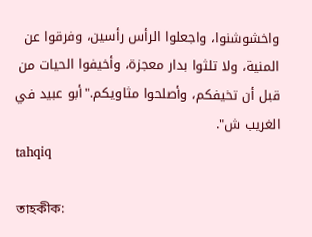واخشوشنوا، واجعلوا الرأس رأسين، وفرقوا عن المنية، ولا تلثوا بدار معجزة، وأخيفوا الحيات من قبل أن تخيفكم، وأصلحوا مثاويكم."أبو عبيد في الغريب ش".
tahqiq

তাহকীক: